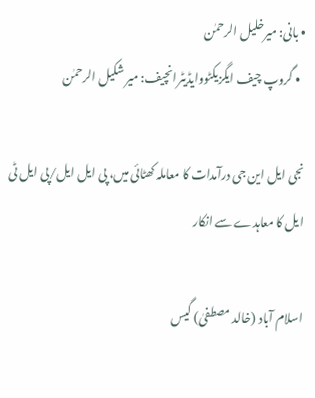• بانی: میرخلیل الرحمٰن
  • گروپ چیف ایگزیکٹووایڈیٹرانچیف: میر شکیل الرحمٰن

نجی ایل این جی درآمدات کا معاملہ کھٹائی میں، پی ایل ایل/پی ایل ٹی ایل کا معاہدے سے انکار

اسلام آباد (خالد مصطفیٰ) گیس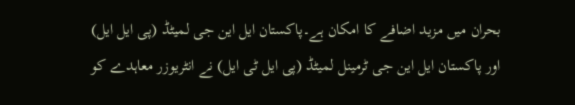بحران میں مزید اضافے کا امکان ہے۔پاکستان ایل این جی لمیٹڈ (پی ایل ایل) اور پاکستان ایل این جی ٹرمینل لمیٹڈ (پی ایل ٹی ایل) نے انٹریوزر معاہدے کو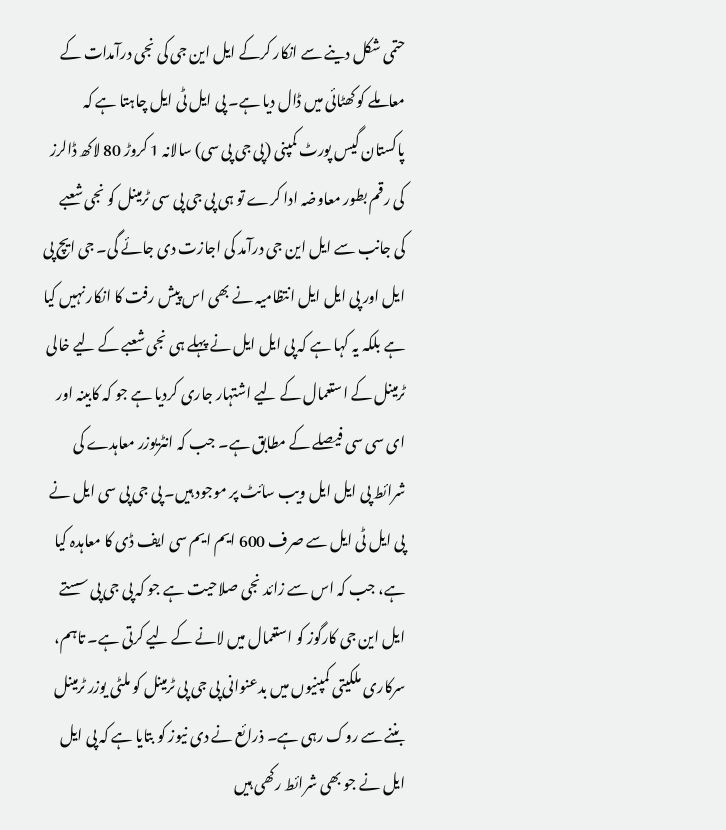حتمی شکل دینے سے انکار کرکے ایل این جی کی نجی درآمدات کے معاملے کو کھٹائی میں ڈال دیا ہے۔ پی ایل ٹی ایل چاہتا ہے کہ پاکستان گیس پورٹ کمپنی (پی جی پی سی) سالانہ 1 کروڑ 80 لاکھ ڈالرز کی رقم بطور معاوضہ ادا کرے تو ہی پی جی پی سی ٹرمینل کو نجی شعبے کی جانب سے ایل این جی درآمد کی اجازت دی جائے گی۔ جی ایچ پی ایل اور پی ایل ایل انتظامیہ نے بھی اس پیش رفت کا انکار نہیں کیا ہے بلکہ یہ کہا ہے کہ پی ایل ایل نے پہلے ہی نجی شعبے کے لیے خالی ٹرمینل کے استعمال کے لیے اشتہار جاری کردیا ہے جو کہ کابینہ اور ای سی سی فیصلے کے مطابق ہے۔ جب کہ انٹریوزر معاہدے کی شرائط پی ایل ایل ویب سائٹ پر موجود ہیں۔ پی جی پی سی ایل نے پی ایل ٹی ایل سے صرف 600 ایم ایم سی ایف ڈی کا معاہدہ کیا ہے، جب کہ اس سے زائد نجی صلاحیت ہے جو کہ پی جی پی سستے ایل این جی کارگوز کو استعمال میں لانے کے لیے کرتی ہے۔ تاہم، سرکاری ملکیتی کمپنیوں میں بدعنوانی پی جی پی ٹرمینل کو ملٹی یوزر ٹرمینل بننے سے روک رہی ہے۔ ذرائع نے دی نیوز کو بتایا ہے کہ پی ایل ایل نے جو بھی شرائط رکھی ہیں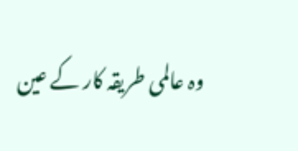وہ عالمی طریقہ کار کے عین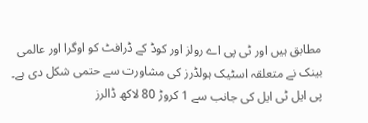مطابق ہیں اور ٹی پی اے رولز اور کوڈ کے ڈرافٹ کو اوگرا اور عالمی بینک نے متعلقہ اسٹیک ہولڈرز کی مشاورت سے حتمی شکل دی ہے۔ پی ایل ٹی ایل کی جانب سے 1 کروڑ 80 لاکھ ڈالرز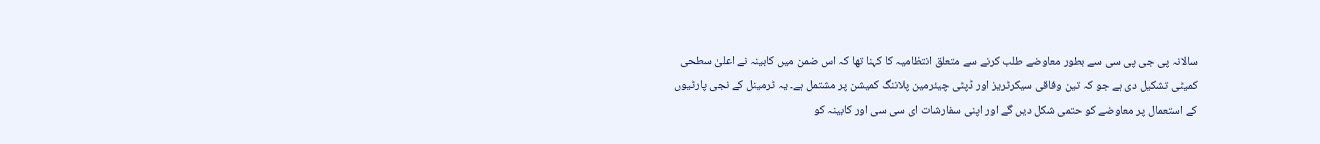سالانہ پی جی پی سی سے بطور معاوضے طلب کرنے سے متعلق انتظامیہ کا کہنا تھا کہ اس ضمن میں کابینہ نے اعلیٰ سطحی کمیٹی تشکیل دی ہے جو کہ تین وفاقی سیکرٹریز اور ڈپٹی چیئرمین پلاننگ کمیشن پر مشتمل ہے۔ یہ ٹرمینل کے نجی پارٹیوں کے استعمال پر معاوضے کو حتمی شکل دیں گے اور اپنی سفارشات ای سی سی اور کابینہ کو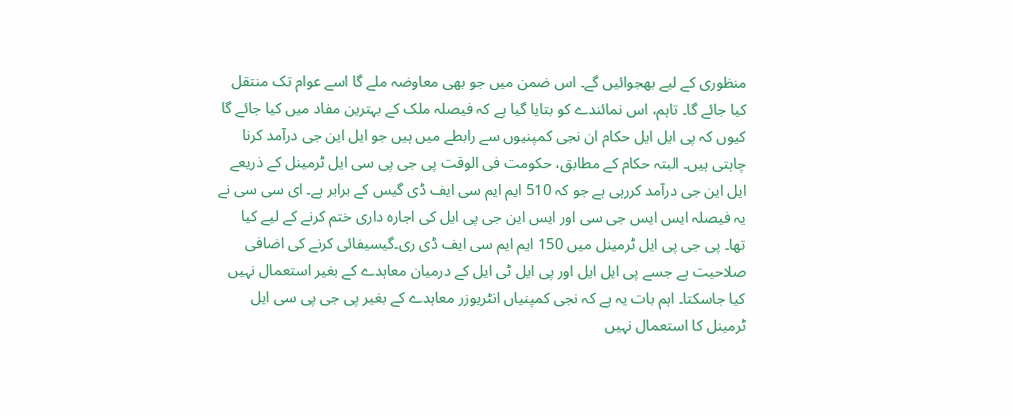منظوری کے لیے بھجوائیں گے۔ اس ضمن میں جو بھی معاوضہ ملے گا اسے عوام تک منتقل کیا جائے گا۔ تاہم، اس نمائندے کو بتایا گیا ہے کہ فیصلہ ملک کے بہترین مفاد میں کیا جائے گا کیوں کہ پی ایل ایل حکام ان نجی کمپنیوں سے رابطے میں ہیں جو ایل این جی درآمد کرنا چاہتی ہیں۔ البتہ حکام کے مطابق، حکومت فی الوقت پی جی پی سی ایل ٹرمینل کے ذریعے ایل این جی درآمد کررہی ہے جو کہ 510 ایم ایم سی ایف ڈی گیس کے برابر ہے۔ ای سی سی نے یہ فیصلہ ایس ایس جی سی اور ایس این جی پی ایل کی اجارہ داری ختم کرنے کے لیے کیا تھا۔ پی جی پی ایل ٹرمینل میں 150 ایم ایم سی ایف ڈی ری۔گیسیفائی کرنے کی اضافی صلاحیت ہے جسے پی ایل ایل اور پی ایل ٹی ایل کے درمیان معاہدے کے بغیر استعمال نہیں کیا جاسکتا۔ اہم بات یہ ہے کہ نجی کمپنیاں انٹریوزر معاہدے کے بغیر پی جی پی سی ایل ٹرمینل کا استعمال نہیں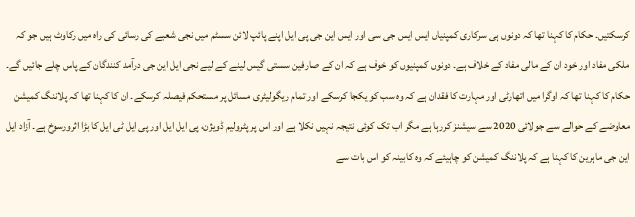کرسکتیں۔ حکام کا کہنا تھا کہ دونوں ہی سرکاری کمپنیاں ایس ایس جی سی اور ایس این جی پی ایل اپنے پائپ لائن سسٹم میں نجی شعبے کی رسائی کی راہ میں رکاوٹ ہیں جو کہ ملکی مفاد اور خود ان کے مالی مفاد کے خلاف ہے۔ دونوں کمپنیوں کو خوف ہے کہ ان کے صارفین سستی گیس لینے کے لیے نجی ایل این جی درآمد کنندگان کے پاس چلے جائیں گے۔ حکام کا کہنا تھا کہ اوگرا میں اتھارٹی اور مہارت کا فقدان ہے کہ وہ سب کو یکجا کرسکے اور تمام ریگولیٹری مسائل پر مستحکم فیصلہ کرسکے۔ ان کا کہنا تھا کہ پلاننگ کمیشن معاوضے کے حوالے سے جولائی 2020 سے سیشنز کررہا ہے مگر اب تک کوئی نتیجہ نہیں نکلا ہے اور اس پر پٹرولیم ڈویژن، پی ایل ایل اور پی ایل ٹی ایل کا بڑا اثرورسوخ ہے۔ آزاد ایل این جی ماہرین کا کہنا ہے کہ پلاننگ کمیشن کو چاہیئے کہ وہ کابینہ کو اس بات سے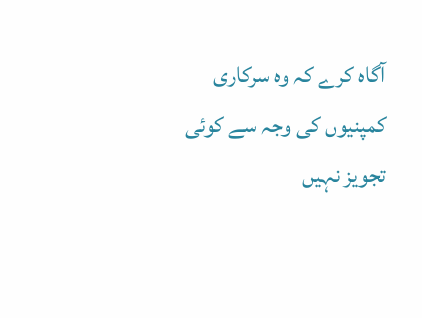آگاہ کرے کہ وہ سرکاری کمپنیوں کی وجہ سے کوئی تجویز نہیں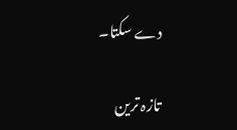دے سکتا۔

تازہ ترین